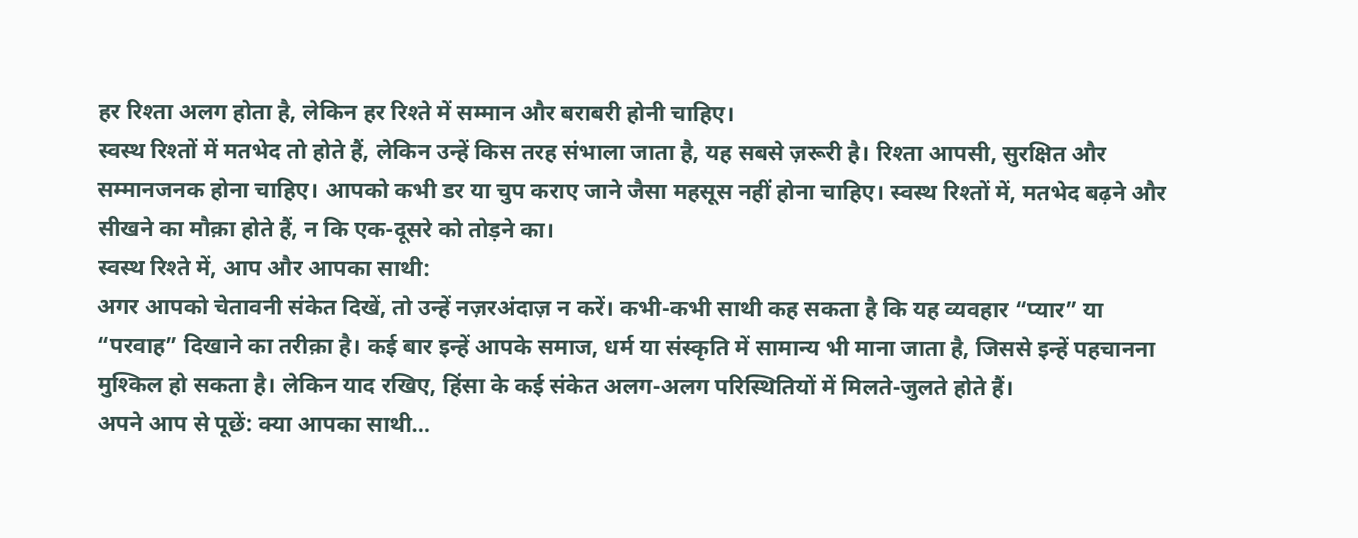हर रिश्ता अलग होता है, लेकिन हर रिश्ते में सम्मान और बराबरी होनी चाहिए।
स्वस्थ रिश्तों में मतभेद तो होते हैं, लेकिन उन्हें किस तरह संभाला जाता है, यह सबसे ज़रूरी है। रिश्ता आपसी, सुरक्षित और सम्मानजनक होना चाहिए। आपको कभी डर या चुप कराए जाने जैसा महसूस नहीं होना चाहिए। स्वस्थ रिश्तों में, मतभेद बढ़ने और सीखने का मौक़ा होते हैं, न कि एक-दूसरे को तोड़ने का।
स्वस्थ रिश्ते में, आप और आपका साथी:
अगर आपको चेतावनी संकेत दिखें, तो उन्हें नज़रअंदाज़ न करें। कभी-कभी साथी कह सकता है कि यह व्यवहार “प्यार” या “परवाह” दिखाने का तरीक़ा है। कई बार इन्हें आपके समाज, धर्म या संस्कृति में सामान्य भी माना जाता है, जिससे इन्हें पहचानना मुश्किल हो सकता है। लेकिन याद रखिए, हिंसा के कई संकेत अलग-अलग परिस्थितियों में मिलते-जुलते होते हैं।
अपने आप से पूछें: क्या आपका साथी…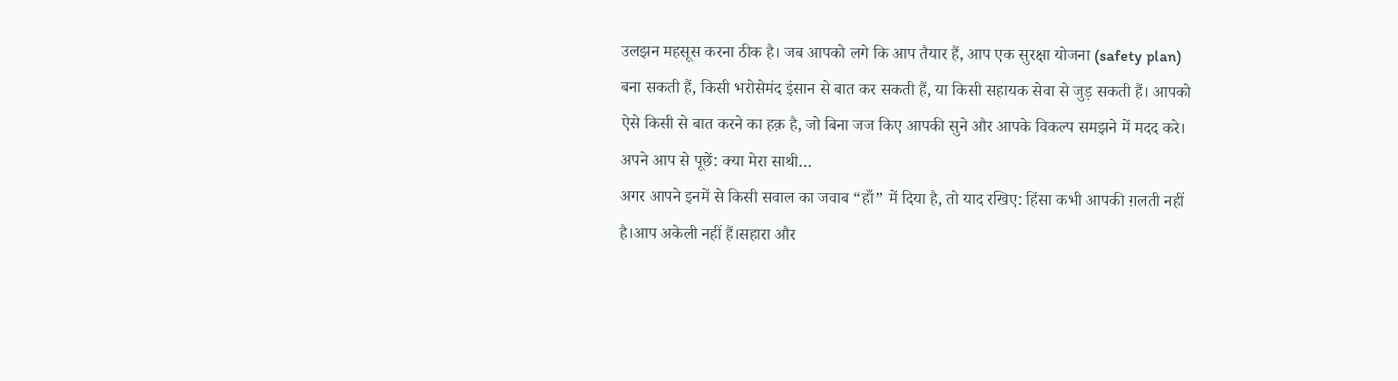उलझन महसूस करना ठीक है। जब आपको लगे कि आप तैयार हैं, आप एक सुरक्षा योजना (safety plan) बना सकती हैं, किसी भरोसेमंद इंसान से बात कर सकती हैं, या किसी सहायक सेवा से जुड़ सकती हैं। आपको ऐसे किसी से बात करने का हक़ है, जो बिना जज किए आपकी सुने और आपके विकल्प समझने में मदद करे।
अपने आप से पूछें: क्या मेरा साथी…
अगर आपने इनमें से किसी सवाल का जवाब “हाँ” में दिया है, तो याद रखिए: हिंसा कभी आपकी ग़लती नहीं है।आप अकेली नहीं हैं।सहारा और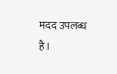मदद उपलब्ध है।